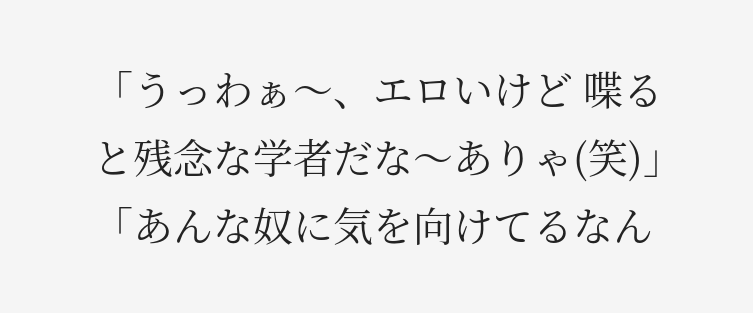「うっわぁ〜、エロいけど 喋ると残念な学者だな〜ありゃ(笑)」 「あんな奴に気を向けてるなん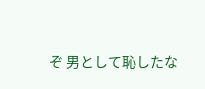ぞ 男として恥したな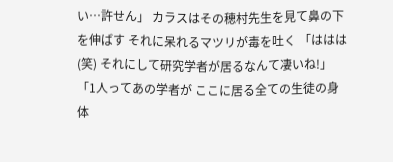い…許せん」 カラスはその穂村先生を見て鼻の下を伸ばす それに呆れるマツリが毒を吐く 「ははは(笑) それにして研究学者が居るなんて凄いね!」 「1人ってあの学者が ここに居る全ての生徒の身体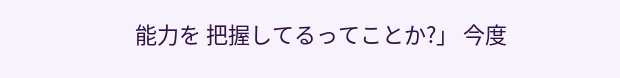能力を 把握してるってことか?」 今度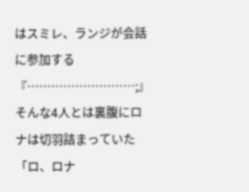はスミレ、ランジが会話に参加する 『………………………;』 そんな4人とは裏腹にロナは切羽詰まっていた 「ロ、ロナ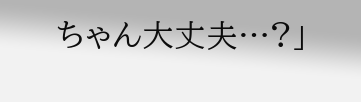ちゃん大丈夫…?」